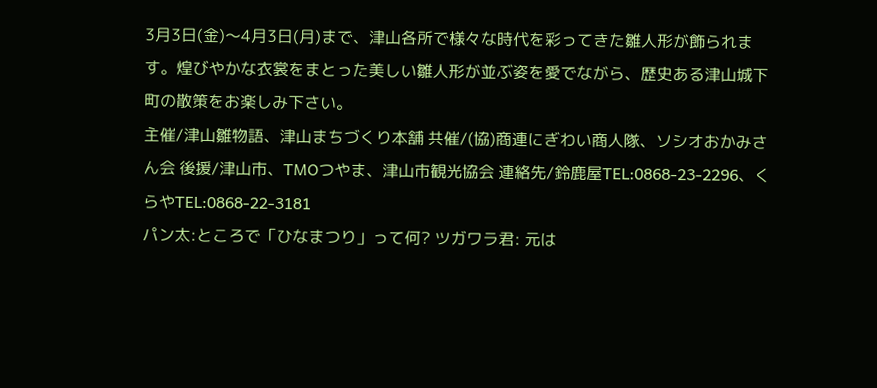3月3日(金)〜4月3日(月)まで、津山各所で様々な時代を彩ってきた雛人形が飾られます。煌びやかな衣裳をまとった美しい雛人形が並ぶ姿を愛でながら、歴史ある津山城下町の散策をお楽しみ下さい。
主催/津山雛物語、津山まちづくり本舗 共催/(協)商連にぎわい商人隊、ソシオおかみさん会 後援/津山市、TMOつやま、津山市観光協会 連絡先/鈴鹿屋TEL:0868-23-2296、くらやTEL:0868-22-3181
パン太:ところで「ひなまつり」って何? ツガワラ君: 元は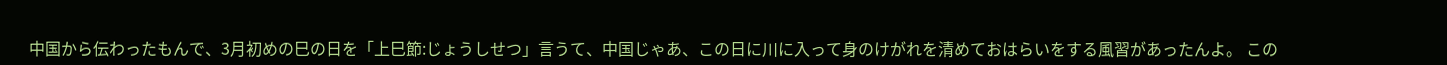中国から伝わったもんで、3月初めの巳の日を「上巳節:じょうしせつ」言うて、中国じゃあ、この日に川に入って身のけがれを清めておはらいをする風習があったんよ。 この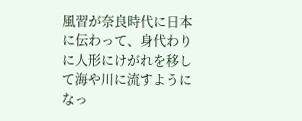風習が奈良時代に日本に伝わって、身代わりに人形にけがれを移して海や川に流すようになっ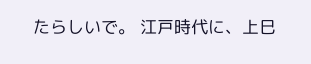たらしいで。 江戸時代に、上巳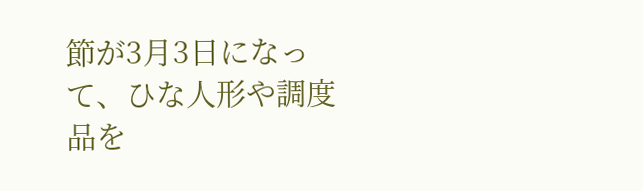節が3月3日になって、ひな人形や調度品を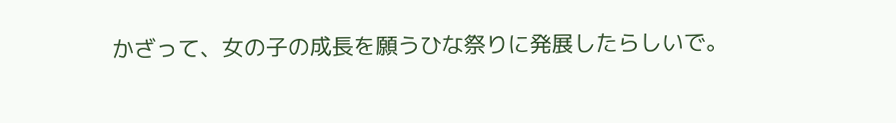かざって、女の子の成長を願うひな祭りに発展したらしいで。